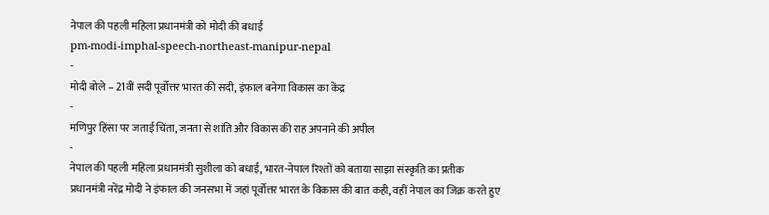नेपाल की पहली महिला प्रधानमंत्री को मोदी की बधाई
pm-modi-imphal-speech-northeast-manipur-nepal
-
मोदी बोले – 21वीं सदी पूर्वोत्तर भारत की सदी, इंफाल बनेगा विकास का केंद्र
-
मणिपुर हिंसा पर जताई चिंता, जनता से शांति और विकास की राह अपनाने की अपील
-
नेपाल की पहली महिला प्रधानमंत्री सुशीला को बधाई, भारत-नेपाल रिश्तों को बताया साझा संस्कृति का प्रतीक
प्रधानमंत्री नरेंद्र मोदी ने इंफाल की जनसभा में जहां पूर्वोत्तर भारत के विकास की बात कही, वहीं नेपाल का जिक्र करते हुए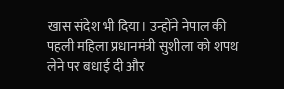खास संदेश भी दिया। उन्होंने नेपाल की पहली महिला प्रधानमंत्री सुशीला को शपथ लेने पर बधाई दी और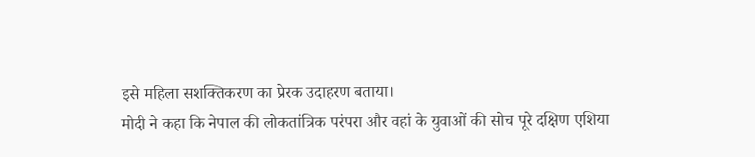इसे महिला सशक्तिकरण का प्रेरक उदाहरण बताया।
मोदी ने कहा कि नेपाल की लोकतांत्रिक परंपरा और वहां के युवाओं की सोच पूरे दक्षिण एशिया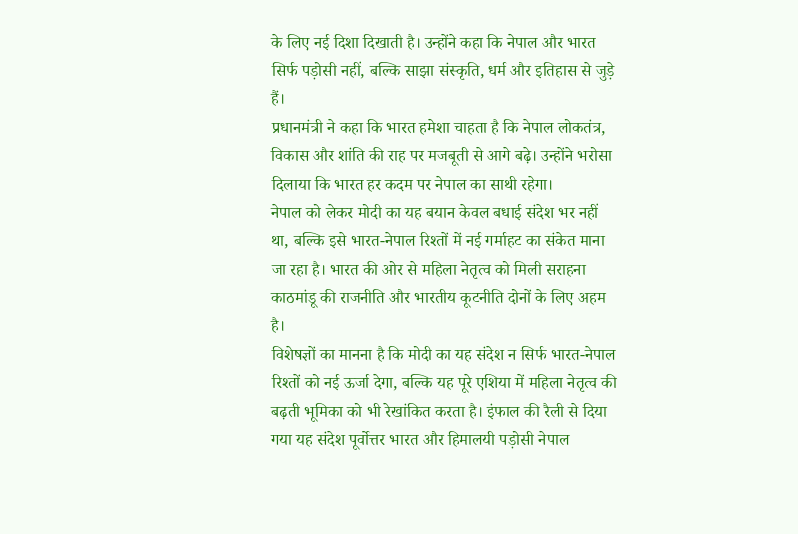के लिए नई दिशा दिखाती है। उन्होंने कहा कि नेपाल और भारत सिर्फ पड़ोसी नहीं, बल्कि साझा संस्कृति, धर्म और इतिहास से जुड़े हैं।
प्रधानमंत्री ने कहा कि भारत हमेशा चाहता है कि नेपाल लोकतंत्र, विकास और शांति की राह पर मजबूती से आगे बढ़े। उन्होंने भरोसा दिलाया कि भारत हर कदम पर नेपाल का साथी रहेगा।
नेपाल को लेकर मोदी का यह बयान केवल बधाई संदेश भर नहीं था, बल्कि इसे भारत-नेपाल रिश्तों में नई गर्माहट का संकेत माना जा रहा है। भारत की ओर से महिला नेतृत्व को मिली सराहना काठमांडू की राजनीति और भारतीय कूटनीति दोनों के लिए अहम है।
विशेषज्ञों का मानना है कि मोदी का यह संदेश न सिर्फ भारत-नेपाल रिश्तों को नई ऊर्जा देगा, बल्कि यह पूरे एशिया में महिला नेतृत्व की बढ़ती भूमिका को भी रेखांकित करता है। इंफाल की रैली से दिया गया यह संदेश पूर्वोत्तर भारत और हिमालयी पड़ोसी नेपाल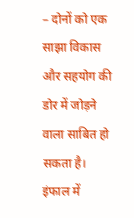– दोनों को एक साझा विकास और सहयोग की डोर में जोड़ने वाला साबित हो सकता है।
इंफाल में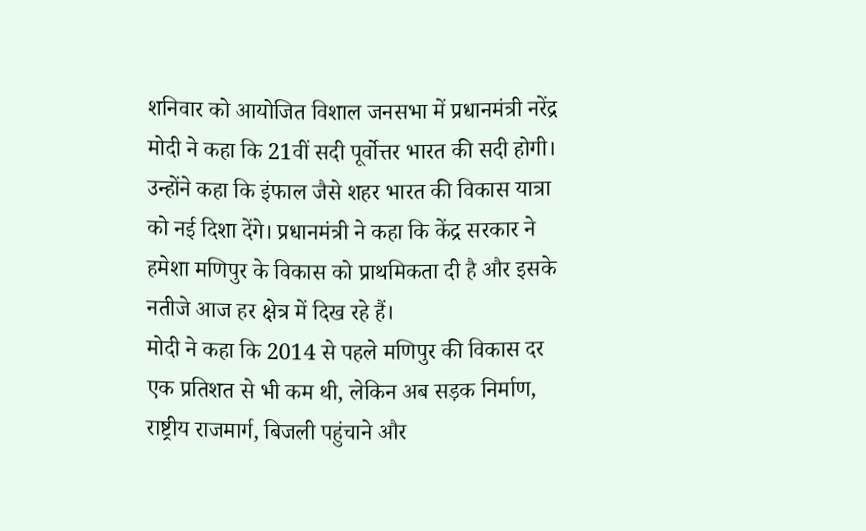शनिवार को आयोजित विशाल जनसभा में प्रधानमंत्री नरेंद्र मोदी ने कहा कि 21वीं सदी पूर्वोत्तर भारत की सदी होगी। उन्होंने कहा कि इंफाल जैसे शहर भारत की विकास यात्रा को नई दिशा देंगे। प्रधानमंत्री ने कहा कि केंद्र सरकार ने हमेशा मणिपुर के विकास को प्राथमिकता दी है और इसके नतीजे आज हर क्षेत्र में दिख रहे हैं।
मोदी ने कहा कि 2014 से पहले मणिपुर की विकास दर एक प्रतिशत से भी कम थी, लेकिन अब सड़क निर्माण, राष्ट्रीय राजमार्ग, बिजली पहुंचाने और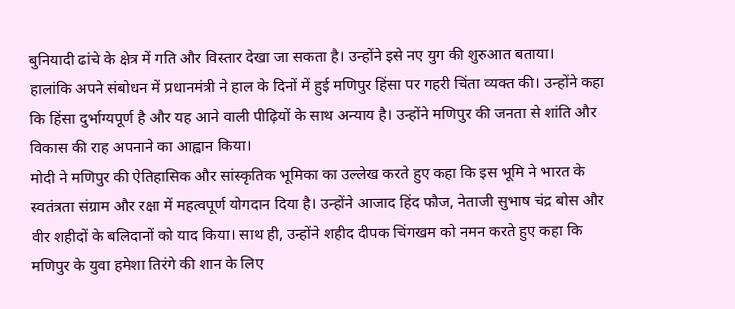बुनियादी ढांचे के क्षेत्र में गति और विस्तार देखा जा सकता है। उन्होंने इसे नए युग की शुरुआत बताया।
हालांकि अपने संबोधन में प्रधानमंत्री ने हाल के दिनों में हुई मणिपुर हिंसा पर गहरी चिंता व्यक्त की। उन्होंने कहा कि हिंसा दुर्भाग्यपूर्ण है और यह आने वाली पीढ़ियों के साथ अन्याय है। उन्होंने मणिपुर की जनता से शांति और विकास की राह अपनाने का आह्वान किया।
मोदी ने मणिपुर की ऐतिहासिक और सांस्कृतिक भूमिका का उल्लेख करते हुए कहा कि इस भूमि ने भारत के स्वतंत्रता संग्राम और रक्षा में महत्वपूर्ण योगदान दिया है। उन्होंने आजाद हिंद फौज, नेताजी सुभाष चंद्र बोस और वीर शहीदों के बलिदानों को याद किया। साथ ही, उन्होंने शहीद दीपक चिंगखम को नमन करते हुए कहा कि मणिपुर के युवा हमेशा तिरंगे की शान के लिए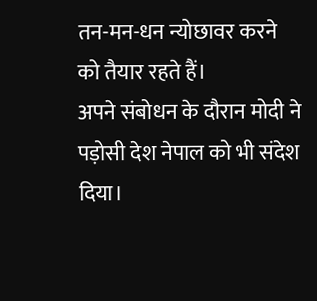तन-मन-धन न्योछावर करने को तैयार रहते हैं।
अपने संबोधन के दौरान मोदी ने पड़ोसी देश नेपाल को भी संदेश दिया।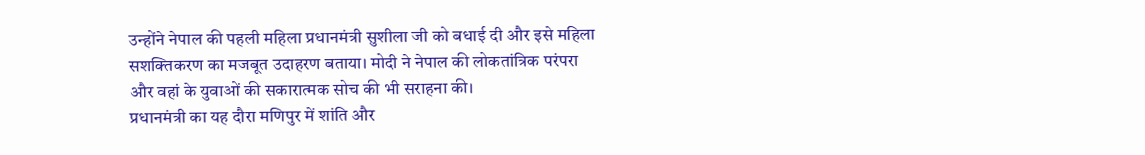उन्होंने नेपाल की पहली महिला प्रधानमंत्री सुशीला जी को बधाई दी और इसे महिला सशक्तिकरण का मजबूत उदाहरण बताया। मोदी ने नेपाल की लोकतांत्रिक परंपरा और वहां के युवाओं की सकारात्मक सोच की भी सराहना की।
प्रधानमंत्री का यह दौरा मणिपुर में शांति और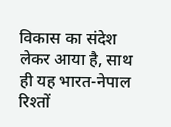विकास का संदेश लेकर आया है, साथ ही यह भारत-नेपाल रिश्तों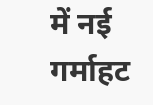में नई गर्माहट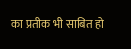का प्रतीक भी साबित हो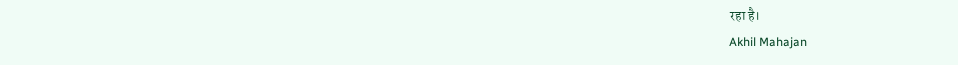रहा है।
Akhil Mahajan